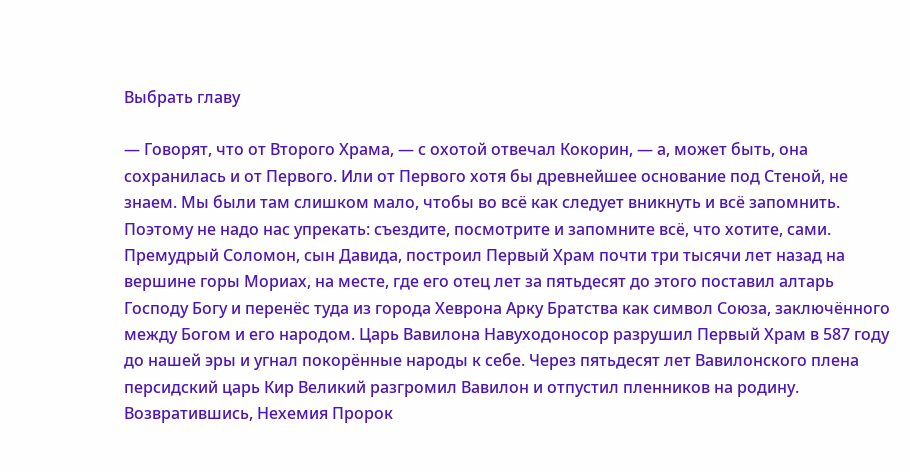Выбрать главу

— Говорят, что от Второго Храма, — с охотой отвечал Кокорин, — а, может быть, она сохранилась и от Первого. Или от Первого хотя бы древнейшее основание под Стеной, не знаем. Мы были там слишком мало, чтобы во всё как следует вникнуть и всё запомнить. Поэтому не надо нас упрекать: съездите, посмотрите и запомните всё, что хотите, сами. Премудрый Соломон, сын Давида, построил Первый Храм почти три тысячи лет назад на вершине горы Мориах, на месте, где его отец лет за пятьдесят до этого поставил алтарь Господу Богу и перенёс туда из города Хеврона Арку Братства как символ Союза, заключённого между Богом и его народом. Царь Вавилона Навуходоносор разрушил Первый Храм в 587 году до нашей эры и угнал покорённые народы к себе. Через пятьдесят лет Вавилонского плена персидский царь Кир Великий разгромил Вавилон и отпустил пленников на родину. Возвратившись, Нехемия Пророк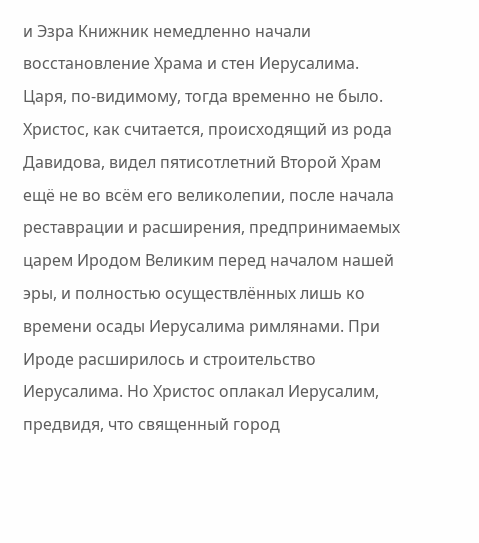и Эзра Книжник немедленно начали восстановление Храма и стен Иерусалима. Царя, по-видимому, тогда временно не было. Христос, как считается, происходящий из рода Давидова, видел пятисотлетний Второй Храм ещё не во всём его великолепии, после начала реставрации и расширения, предпринимаемых царем Иродом Великим перед началом нашей эры, и полностью осуществлённых лишь ко времени осады Иерусалима римлянами. При Ироде расширилось и строительство Иерусалима. Но Христос оплакал Иерусалим, предвидя, что священный город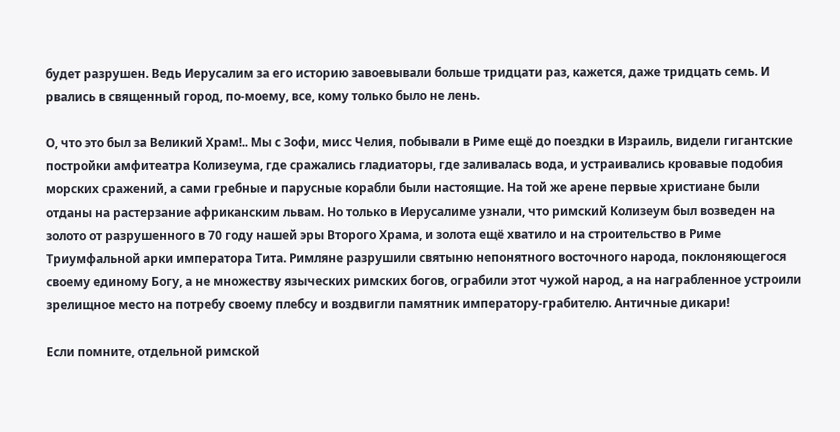будет разрушен. Ведь Иерусалим за его историю завоевывали больше тридцати раз, кажется, даже тридцать семь. И рвались в священный город, по-моему, все, кому только было не лень.

О, что это был за Великий Храм!.. Мы с Зофи, мисс Челия, побывали в Риме ещё до поездки в Израиль, видели гигантские постройки амфитеатра Колизеума, где сражались гладиаторы, где заливалась вода, и устраивались кровавые подобия морских сражений, а сами гребные и парусные корабли были настоящие. На той же арене первые христиане были отданы на растерзание африканским львам. Но только в Иерусалиме узнали, что римский Колизеум был возведен на золото от разрушенного в 70 году нашей эры Второго Храма, и золота ещё хватило и на строительство в Риме Триумфальной арки императора Тита. Римляне разрушили святыню непонятного восточного народа, поклоняющегося своему единому Богу, а не множеству языческих римских богов, ограбили этот чужой народ, а на награбленное устроили зрелищное место на потребу своему плебсу и воздвигли памятник императору-грабителю. Античные дикари!

Если помните, отдельной римской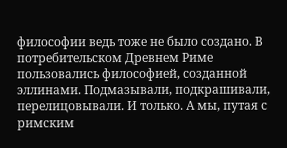философии ведь тоже не было создано. В потребительском Древнем Риме пользовались философией, созданной эллинами. Подмазывали, подкрашивали, перелицовывали. И только. А мы, путая с римским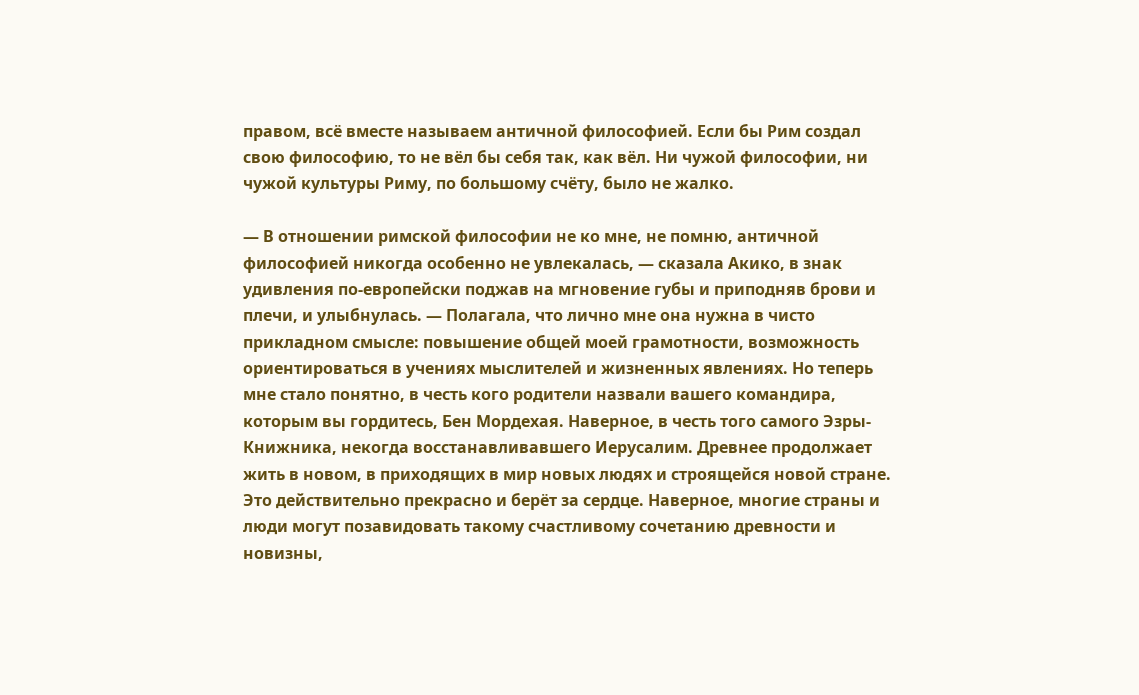правом, всё вместе называем античной философией. Если бы Рим создал свою философию, то не вёл бы себя так, как вёл. Ни чужой философии, ни чужой культуры Риму, по большому счёту, было не жалко.

— В отношении римской философии не ко мне, не помню, античной философией никогда особенно не увлекалась, — сказала Акико, в знак удивления по-европейски поджав на мгновение губы и приподняв брови и плечи, и улыбнулась. — Полагала, что лично мне она нужна в чисто прикладном смысле: повышение общей моей грамотности, возможность ориентироваться в учениях мыслителей и жизненных явлениях. Но теперь мне стало понятно, в честь кого родители назвали вашего командира, которым вы гордитесь, Бен Мордехая. Наверное, в честь того самого Эзры-Книжника, некогда восстанавливавшего Иерусалим. Древнее продолжает жить в новом, в приходящих в мир новых людях и строящейся новой стране. Это действительно прекрасно и берёт за сердце. Наверное, многие страны и люди могут позавидовать такому счастливому сочетанию древности и новизны,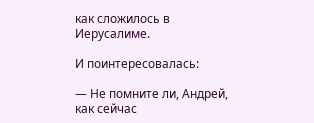как сложилось в Иерусалиме.

И поинтересовалась:

— Не помните ли, Андрей, как сейчас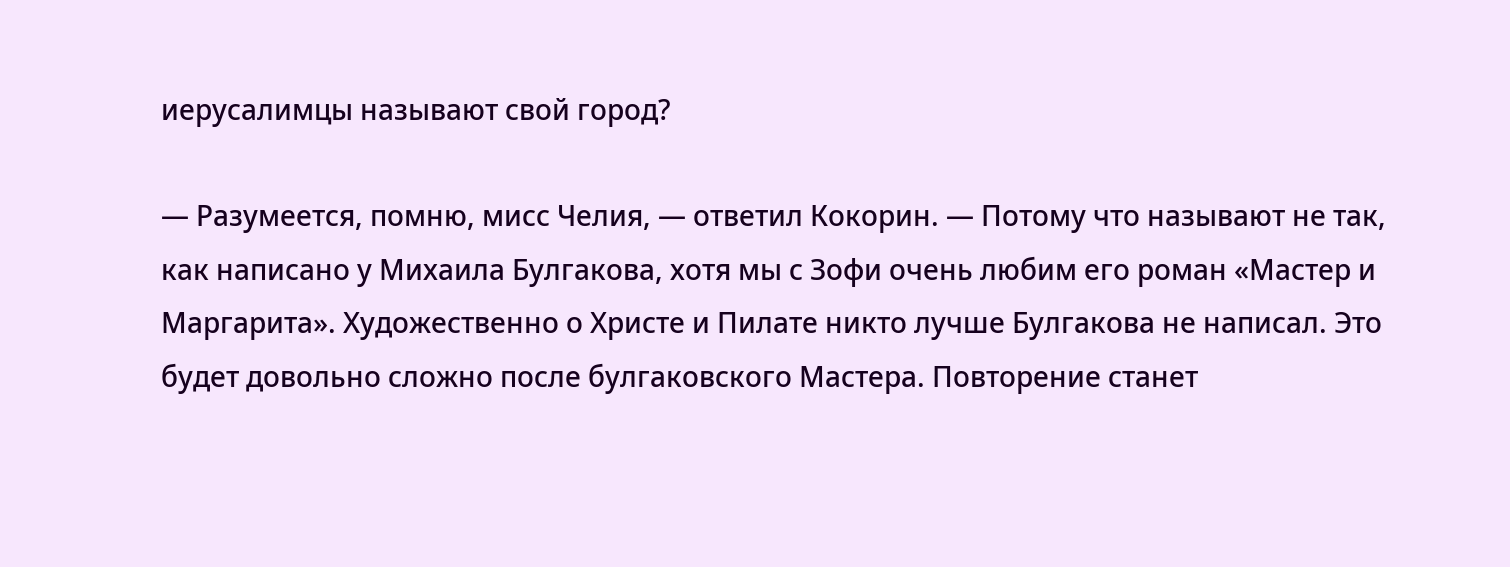иерусалимцы называют свой город?

— Разумеется, помню, мисс Челия, — ответил Кокорин. — Потому что называют не так, как написано у Михаила Булгакова, хотя мы с Зофи очень любим его роман «Мастер и Маргарита». Художественно о Христе и Пилате никто лучше Булгакова не написал. Это будет довольно сложно после булгаковского Мастера. Повторение станет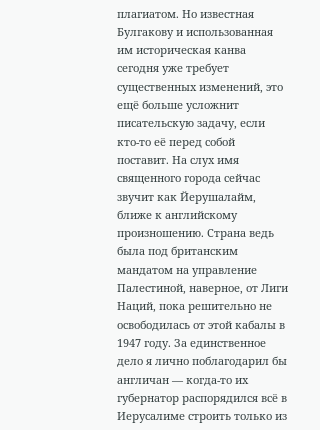плагиатом. Но известная Булгакову и использованная им историческая канва сегодня уже требует существенных изменений, это ещё больше усложнит писательскую задачу, если кто-то её перед собой поставит. На слух имя священного города сейчас звучит как Йерушалайм, ближе к английскому произношению. Страна ведь была под британским мандатом на управление Палестиной, наверное, от Лиги Наций, пока решительно не освободилась от этой кабалы в 1947 году. За единственное дело я лично поблагодарил бы англичан — когда-то их губернатор распорядился всё в Иерусалиме строить только из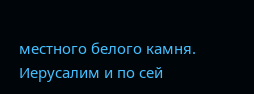местного белого камня. Иерусалим и по сей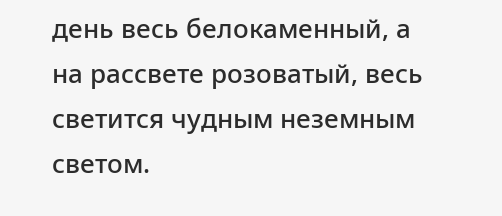день весь белокаменный, а на рассвете розоватый, весь светится чудным неземным светом.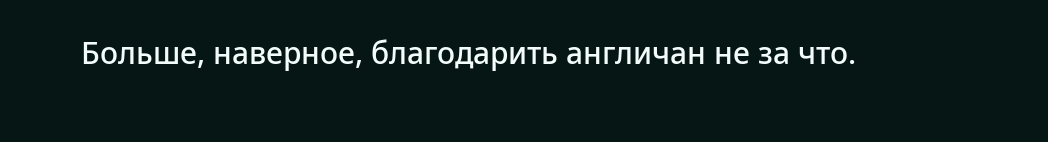Больше, наверное, благодарить англичан не за что.